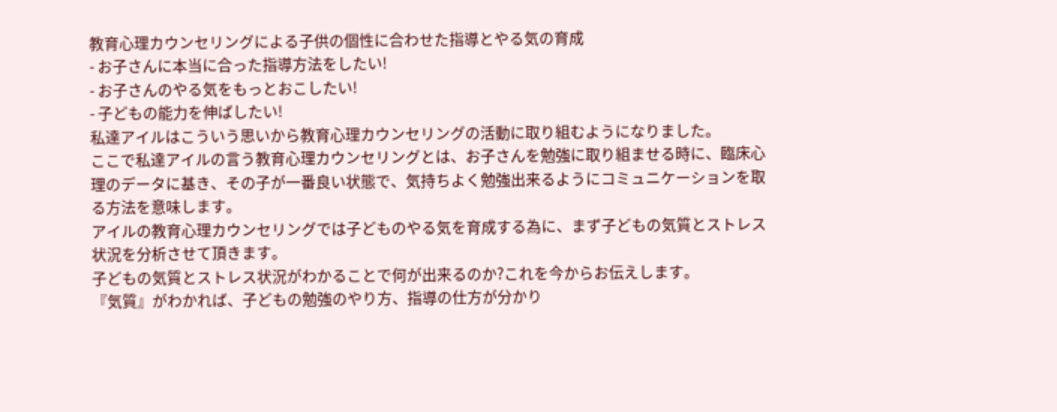教育心理カウンセリングによる子供の個性に合わせた指導とやる気の育成
- お子さんに本当に合った指導方法をしたい!
- お子さんのやる気をもっとおこしたい!
- 子どもの能力を伸ばしたい!
私達アイルはこういう思いから教育心理カウンセリングの活動に取り組むようになりました。
ここで私達アイルの言う教育心理カウンセリングとは、お子さんを勉強に取り組ませる時に、臨床心理のデータに基き、その子が一番良い状態で、気持ちよく勉強出来るようにコミュニケーションを取る方法を意味します。
アイルの教育心理カウンセリングでは子どものやる気を育成する為に、まず子どもの気質とストレス状況を分析させて頂きます。
子どもの気質とストレス状況がわかることで何が出来るのか?これを今からお伝えします。
『気質』がわかれば、子どもの勉強のやり方、指導の仕方が分かり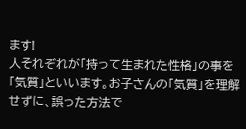ます!
人それぞれが「持って生まれた性格」の事を「気質」といいます。お子さんの「気質」を理解せずに、誤った方法で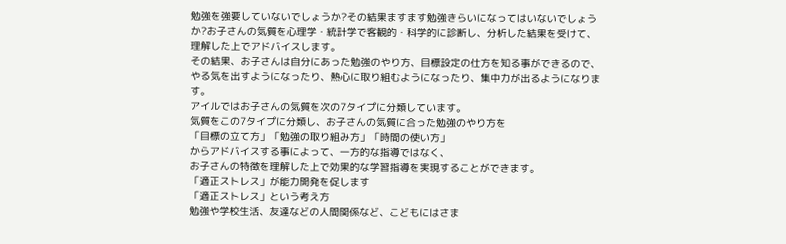勉強を強要していないでしょうか?その結果ますます勉強きらいになってはいないでしょうか?お子さんの気質を心理学・統計学で客観的・科学的に診断し、分析した結果を受けて、理解した上でアドバイスします。
その結果、お子さんは自分にあった勉強のやり方、目標設定の仕方を知る事ができるので、やる気を出すようになったり、熱心に取り組むようになったり、集中力が出るようになります。
アイルではお子さんの気質を次の7タイプに分類しています。
気質をこの7タイプに分類し、お子さんの気質に合った勉強のやり方を
「目標の立て方」「勉強の取り組み方」「時間の使い方」
からアドバイスする事によって、一方的な指導ではなく、
お子さんの特徴を理解した上で効果的な学習指導を実現することができます。
「適正ストレス」が能力開発を促します
「適正ストレス」という考え方
勉強や学校生活、友達などの人間関係など、こどもにはさま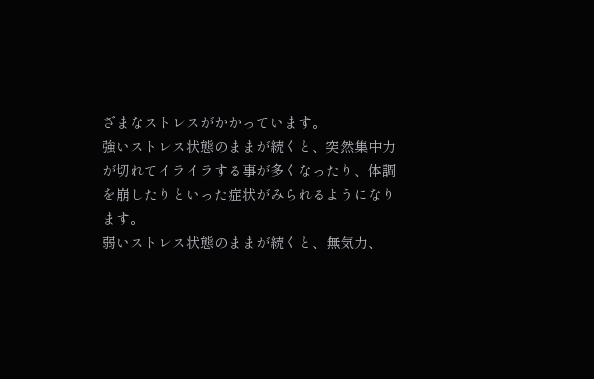ざまなストレスがかかっています。
強いストレス状態のままが続くと、突然集中力が切れてイライラする事が多くなったり、体調を崩したりといった症状がみられるようになります。
弱いストレス状態のままが続くと、無気力、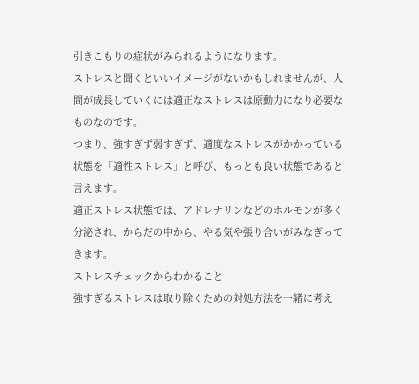引きこもりの症状がみられるようになります。
ストレスと聞くといいイメージがないかもしれませんが、人間が成長していくには適正なストレスは原動力になり必要なものなのです。
つまり、強すぎず弱すぎず、適度なストレスがかかっている状態を「適性ストレス」と呼び、もっとも良い状態であると言えます。
適正ストレス状態では、アドレナリンなどのホルモンが多く分泌され、からだの中から、やる気や張り合いがみなぎってきます。
ストレスチェックからわかること
強すぎるストレスは取り除くための対処方法を一緒に考え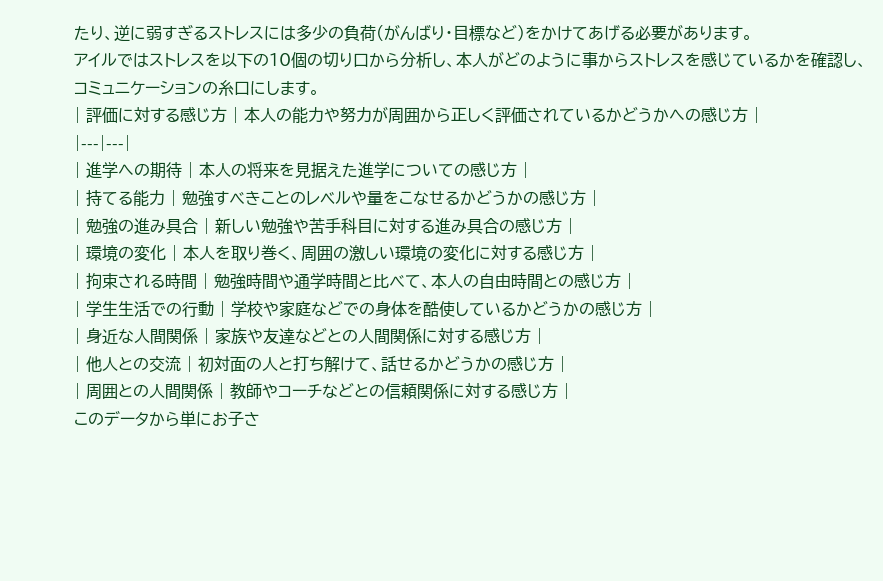たり、逆に弱すぎるストレスには多少の負荷(がんばり・目標など)をかけてあげる必要があります。
アイルではストレスを以下の10個の切り口から分析し、本人がどのように事からストレスを感じているかを確認し、コミュニケーションの糸口にします。
| 評価に対する感じ方 | 本人の能力や努力が周囲から正しく評価されているかどうかへの感じ方 |
|---|---|
| 進学への期待 | 本人の将来を見据えた進学についての感じ方 |
| 持てる能力 | 勉強すべきことのレベルや量をこなせるかどうかの感じ方 |
| 勉強の進み具合 | 新しい勉強や苦手科目に対する進み具合の感じ方 |
| 環境の変化 | 本人を取り巻く、周囲の激しい環境の変化に対する感じ方 |
| 拘束される時間 | 勉強時間や通学時間と比べて、本人の自由時間との感じ方 |
| 学生生活での行動 | 学校や家庭などでの身体を酷使しているかどうかの感じ方 |
| 身近な人間関係 | 家族や友達などとの人間関係に対する感じ方 |
| 他人との交流 | 初対面の人と打ち解けて、話せるかどうかの感じ方 |
| 周囲との人間関係 | 教師やコーチなどとの信頼関係に対する感じ方 |
このデータから単にお子さ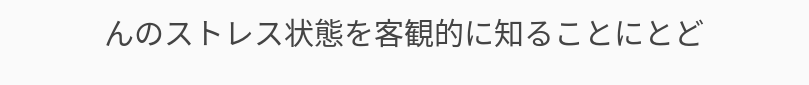んのストレス状態を客観的に知ることにとど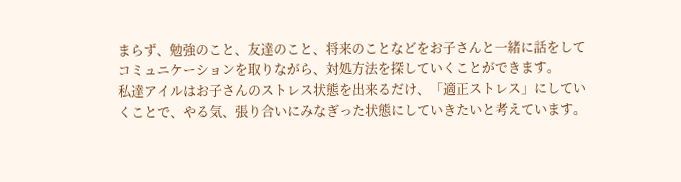まらず、勉強のこと、友達のこと、将来のことなどをお子さんと一緒に話をしてコミュニケーションを取りながら、対処方法を探していくことができます。
私達アイルはお子さんのストレス状態を出来るだけ、「適正ストレス」にしていくことで、やる気、張り合いにみなぎった状態にしていきたいと考えています。